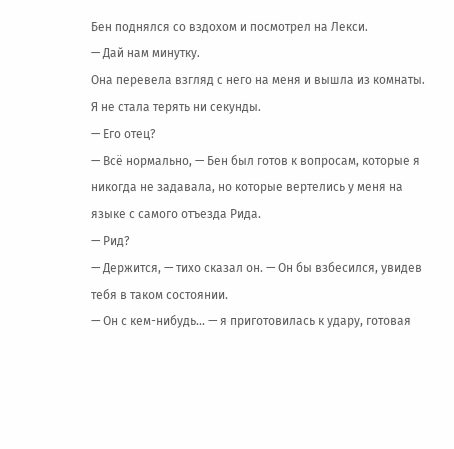Бен поднялся со вздохом и посмотрел на Лекси.
— Дай нам минутку.
Она перевела взгляд с него на меня и вышла из комнаты. Я не стала терять ни секунды.
— Его отец?
— Всё нормально, — Бен был готов к вопросам, которые я никогда не задавала, но которые вертелись у меня на языке с самого отъезда Рида.
— Рид?
— Держится, — тихо сказал он. — Он бы взбесился, увидев тебя в таком состоянии.
— Он с кем-нибудь… — я приготовилась к удару, готовая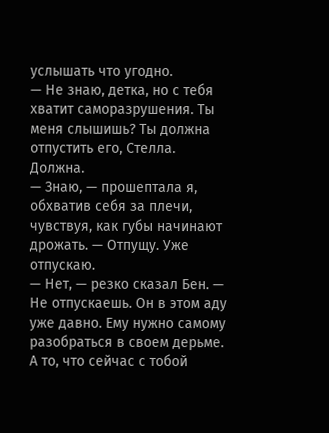услышать что угодно.
— Не знаю, детка, но с тебя хватит саморазрушения. Ты меня слышишь? Ты должна отпустить его, Стелла. Должна.
— Знаю, — прошептала я, обхватив себя за плечи, чувствуя, как губы начинают дрожать. — Отпущу. Уже отпускаю.
— Нет, — резко сказал Бен. — Не отпускаешь. Он в этом аду уже давно. Ему нужно самому разобраться в своем дерьме. А то, что сейчас с тобой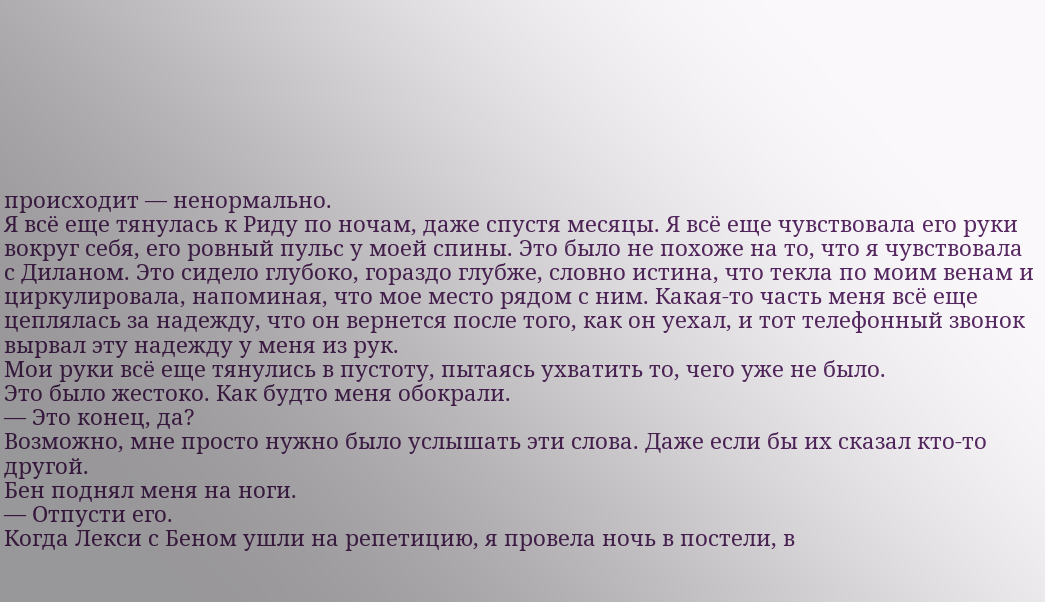происходит — ненормально.
Я всё еще тянулась к Риду по ночам, даже спустя месяцы. Я всё еще чувствовала его руки вокруг себя, его ровный пульс у моей спины. Это было не похоже на то, что я чувствовала с Диланом. Это сидело глубоко, гораздо глубже, словно истина, что текла по моим венам и циркулировала, напоминая, что мое место рядом с ним. Какая-то часть меня всё еще цеплялась за надежду, что он вернется после того, как он уехал, и тот телефонный звонок вырвал эту надежду у меня из рук.
Мои руки всё еще тянулись в пустоту, пытаясь ухватить то, чего уже не было.
Это было жестоко. Как будто меня обокрали.
— Это конец, да?
Возможно, мне просто нужно было услышать эти слова. Даже если бы их сказал кто-то другой.
Бен поднял меня на ноги.
— Отпусти его.
Когда Лекси с Беном ушли на репетицию, я провела ночь в постели, в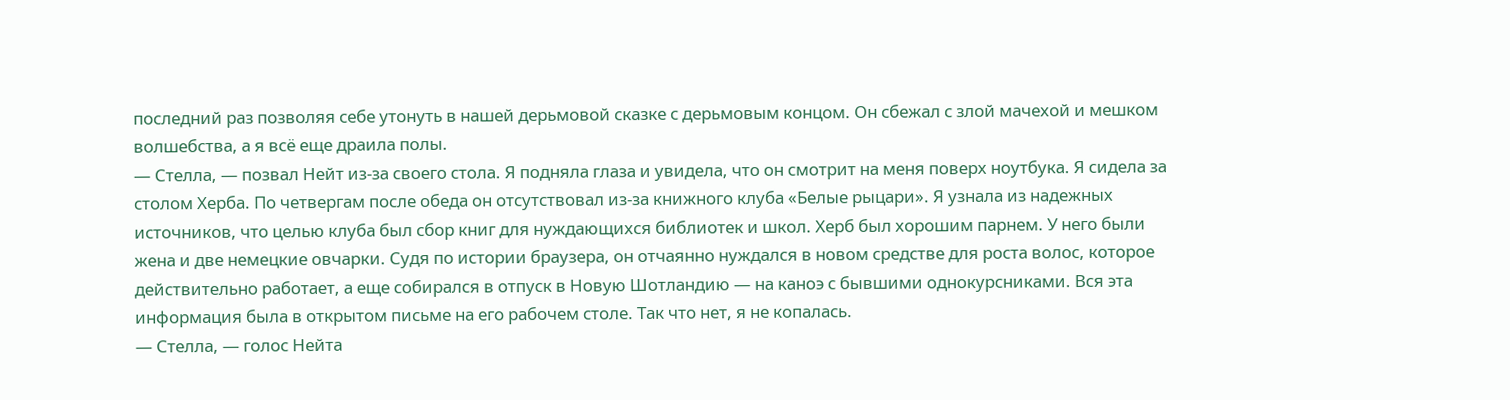последний раз позволяя себе утонуть в нашей дерьмовой сказке с дерьмовым концом. Он сбежал с злой мачехой и мешком волшебства, а я всё еще драила полы.
— Стелла, — позвал Нейт из-за своего стола. Я подняла глаза и увидела, что он смотрит на меня поверх ноутбука. Я сидела за столом Херба. По четвергам после обеда он отсутствовал из-за книжного клуба «Белые рыцари». Я узнала из надежных источников, что целью клуба был сбор книг для нуждающихся библиотек и школ. Херб был хорошим парнем. У него были жена и две немецкие овчарки. Судя по истории браузера, он отчаянно нуждался в новом средстве для роста волос, которое действительно работает, а еще собирался в отпуск в Новую Шотландию — на каноэ с бывшими однокурсниками. Вся эта информация была в открытом письме на его рабочем столе. Так что нет, я не копалась.
— Стелла, — голос Нейта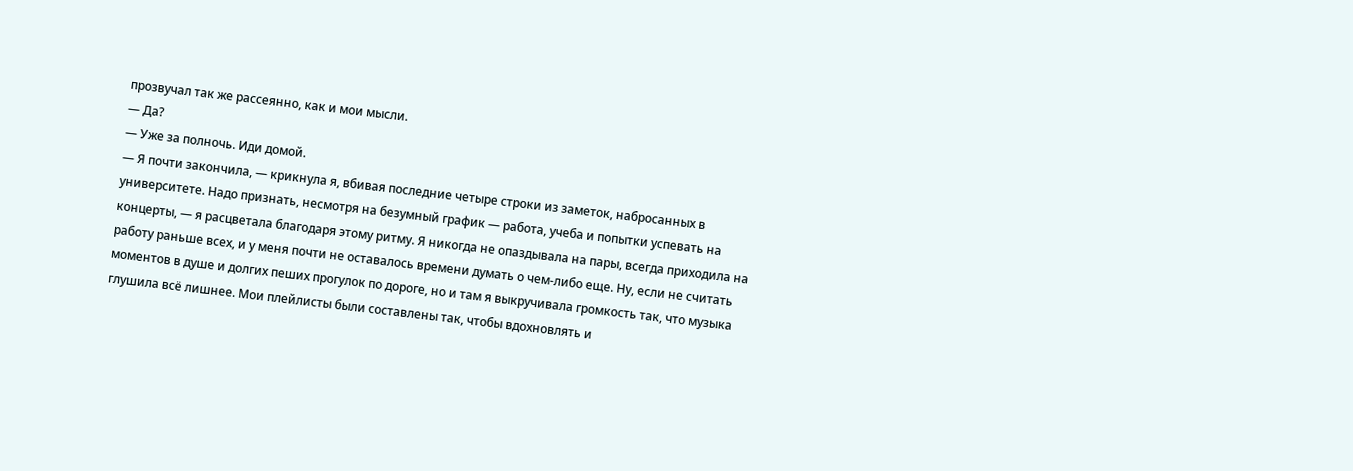прозвучал так же рассеянно, как и мои мысли.
— Да?
— Уже за полночь. Иди домой.
— Я почти закончила, — крикнула я, вбивая последние четыре строки из заметок, набросанных в университете. Надо признать, несмотря на безумный график — работа, учеба и попытки успевать на концерты, — я расцветала благодаря этому ритму. Я никогда не опаздывала на пары, всегда приходила на работу раньше всех, и у меня почти не оставалось времени думать о чем-либо еще. Ну, если не считать моментов в душе и долгих пеших прогулок по дороге, но и там я выкручивала громкость так, что музыка глушила всё лишнее. Мои плейлисты были составлены так, чтобы вдохновлять и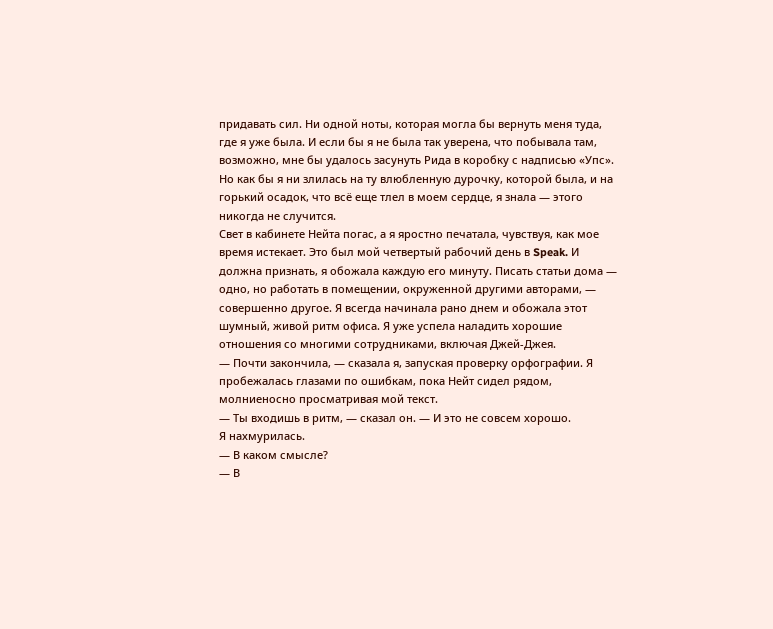придавать сил. Ни одной ноты, которая могла бы вернуть меня туда, где я уже была. И если бы я не была так уверена, что побывала там, возможно, мне бы удалось засунуть Рида в коробку с надписью «Упс».
Но как бы я ни злилась на ту влюбленную дурочку, которой была, и на горький осадок, что всё еще тлел в моем сердце, я знала — этого никогда не случится.
Свет в кабинете Нейта погас, а я яростно печатала, чувствуя, как мое время истекает. Это был мой четвертый рабочий день в Speak. И должна признать, я обожала каждую его минуту. Писать статьи дома — одно, но работать в помещении, окруженной другими авторами, — совершенно другое. Я всегда начинала рано днем и обожала этот шумный, живой ритм офиса. Я уже успела наладить хорошие отношения со многими сотрудниками, включая Джей-Джея.
— Почти закончила, — сказала я, запуская проверку орфографии. Я пробежалась глазами по ошибкам, пока Нейт сидел рядом, молниеносно просматривая мой текст.
— Ты входишь в ритм, — сказал он. — И это не совсем хорошо.
Я нахмурилась.
— В каком смысле?
— В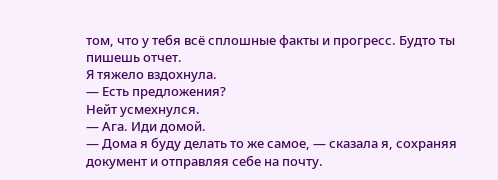том, что у тебя всё сплошные факты и прогресс. Будто ты пишешь отчет.
Я тяжело вздохнула.
— Есть предложения?
Нейт усмехнулся.
— Ага. Иди домой.
— Дома я буду делать то же самое, — сказала я, сохраняя документ и отправляя себе на почту.